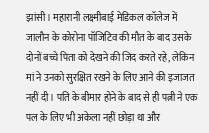झांसी। महारानी लक्ष्मीबाई मेडिकल कॉलेज में जालौन के कोरोना पॉजिटिव की मौत के बाद उसके दोनों बच्चे पिता को देखने की जिद करते रहे, लेकिन मां ने उनको सुरक्षित रखने के लिए आने की इजाजत नहीं दी। पति के बीमार होने के बाद से ही पत्नी ने एक पल के लिए भी अकेला नहीं छोड़ा था और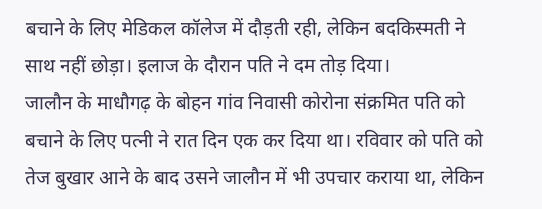बचाने के लिए मेडिकल कॉलेज में दौड़ती रही, लेकिन बदकिस्मती ने साथ नहीं छोड़ा। इलाज के दौरान पति ने दम तोड़ दिया।
जालौन के माधौगढ़ के बोहन गांव निवासी कोरोना संक्रमित पति को बचाने के लिए पत्नी ने रात दिन एक कर दिया था। रविवार को पति को तेज बुखार आने के बाद उसने जालौन में भी उपचार कराया था, लेकिन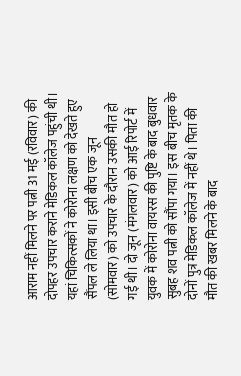आराम नहीं मिलने पर पत्नी 31 मई (रविवार) की दोपहर उपचार कराने मेडिकल कॉलेज पहुंची थी। यहां चिकित्सकों ने कोरोना लक्षण को देखते हुए सैंपल ले लिया था। इसी बीच एक जून (सोमवार) को उपचार के दौरान उसकी मौत हो गई थी। दो जून (मंगलवार) को आई रिपोर्ट में युवक में कोरोना वायरस की पुष्टि के बाद बुधवार सुबह शव पत्नी को सौंपा गया। इस बीच मृतक के दोनों पुत्र मेडिकल कॉलेज में नहीं थे। पिता की मौत की खबर मिलने के बाद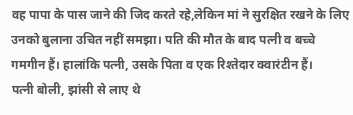वह पापा के पास जाने की जिद करते रहे,लेकिन मां ने सुरक्षित रखने के लिए उनको बुलाना उचित नहीं समझा। पति की मौत के बाद पत्नी व बच्चे गमगीन हैं। हालांकि पत्नी, उसके पिता व एक रिश्तेदार क्वारंटीन हैं।
पत्नी बोली, झांसी से लाए थे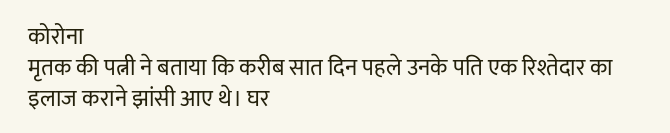कोरोना
मृतक की पत्नी ने बताया कि करीब सात दिन पहले उनके पति एक रिश्तेदार का इलाज कराने झांसी आए थे। घर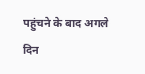पहुंचने के बाद अगले दिन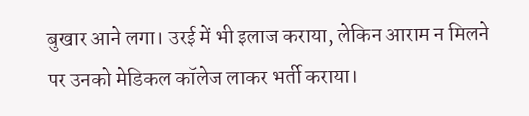बुखार आने लगा। उरई में भी इलाज कराया, लेकिन आराम न मिलने पर उनको मेडिकल कॉलेज लाकर भर्ती कराया।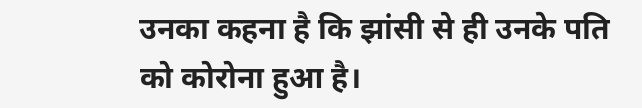उनका कहना है कि झांसी से ही उनके पति को कोरोना हुआ है।